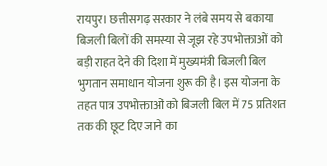रायपुर। छत्तीसगढ़ सरकार ने लंबे समय से बकाया बिजली बिलों की समस्या से जूझ रहे उपभोक्ताओं को बड़ी राहत देने की दिशा में मुख्यमंत्री बिजली बिल भुगतान समाधान योजना शुरू की है। इस योजना के तहत पात्र उपभोक्ताओं को बिजली बिल में 75 प्रतिशत तक की छूट दिए जाने का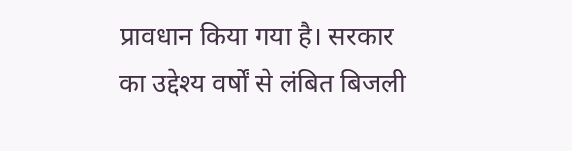प्रावधान किया गया है। सरकार का उद्देश्य वर्षों से लंबित बिजली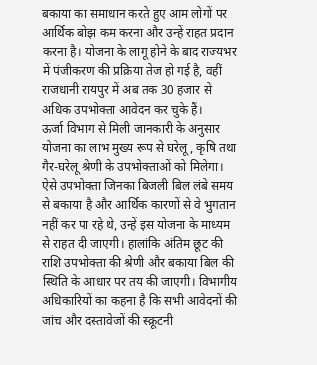बकाया का समाधान करते हुए आम लोगों पर आर्थिक बोझ कम करना और उन्हें राहत प्रदान करना है। योजना के लागू होने के बाद राज्यभर में पंजीकरण की प्रक्रिया तेज हो गई है, वहीं राजधानी रायपुर में अब तक 30 हजार से अधिक उपभोक्ता आवेदन कर चुके हैं।
ऊर्जा विभाग से मिली जानकारी के अनुसार योजना का लाभ मुख्य रूप से घरेलू, कृषि तथा गैर-घरेलू श्रेणी के उपभोक्ताओं को मिलेगा। ऐसे उपभोक्ता जिनका बिजली बिल लंबे समय से बकाया है और आर्थिक कारणों से वे भुगतान नहीं कर पा रहे थे, उन्हें इस योजना के माध्यम से राहत दी जाएगी। हालांकि अंतिम छूट की राशि उपभोक्ता की श्रेणी और बकाया बिल की स्थिति के आधार पर तय की जाएगी। विभागीय अधिकारियों का कहना है कि सभी आवेदनों की जांच और दस्तावेजों की स्क्रूटनी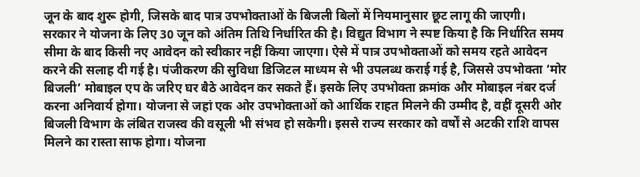जून के बाद शुरू होगी, जिसके बाद पात्र उपभोक्ताओं के बिजली बिलों में नियमानुसार छूट लागू की जाएगी।
सरकार ने योजना के लिए 30 जून को अंतिम तिथि निर्धारित की है। विद्युत विभाग ने स्पष्ट किया है कि निर्धारित समय सीमा के बाद किसी नए आवेदन को स्वीकार नहीं किया जाएगा। ऐसे में पात्र उपभोक्ताओं को समय रहते आवेदन करने की सलाह दी गई है। पंजीकरण की सुविधा डिजिटल माध्यम से भी उपलब्ध कराई गई है, जिससे उपभोक्ता ‘मोर बिजली’ मोबाइल एप के जरिए घर बैठे आवेदन कर सकते हैं। इसके लिए उपभोक्ता क्रमांक और मोबाइल नंबर दर्ज करना अनिवार्य होगा। योजना से जहां एक ओर उपभोक्ताओं को आर्थिक राहत मिलने की उम्मीद है, वहीं दूसरी ओर बिजली विभाग के लंबित राजस्व की वसूली भी संभव हो सकेगी। इससे राज्य सरकार को वर्षों से अटकी राशि वापस मिलने का रास्ता साफ होगा। योजना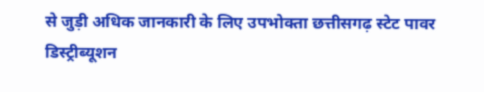से जुड़ी अधिक जानकारी के लिए उपभोक्ता छत्तीसगढ़ स्टेट पावर डिस्ट्रीब्यूशन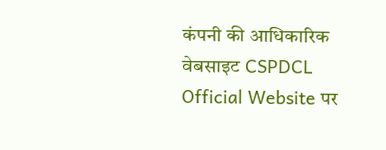कंपनी की आधिकारिक वेबसाइट CSPDCL Official Website पर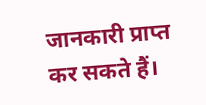जानकारी प्राप्त कर सकते हैं।